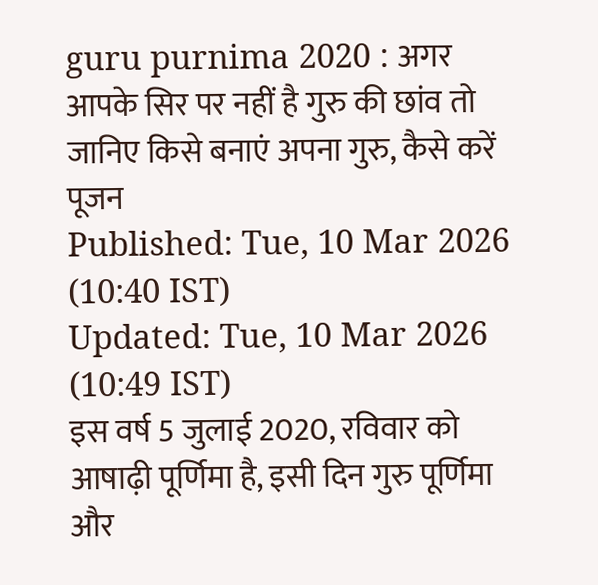guru purnima 2020 : अगर आपके सिर पर नहीं है गुरु की छांव तो जानिए किसे बनाएं अपना गुरु, कैसे करें पूजन
Published: Tue, 10 Mar 2026 (10:40 IST)
Updated: Tue, 10 Mar 2026 (10:49 IST)
इस वर्ष 5 जुलाई 2020, रविवार को आषाढ़ी पूर्णिमा है, इसी दिन गुरु पूर्णिमा और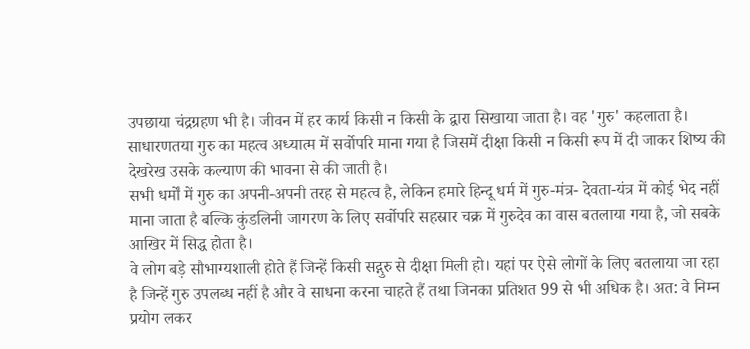उपछाया चंद्रग्रहण भी है। जीवन में हर कार्य किसी न किसी के द्वारा सिखाया जाता है। वह 'गुरु' कहलाता है। साधारणतया गुरु का महत्व अध्यात्म में सर्वोपरि माना गया है जिसमें दीक्षा किसी न किसी रूप में दी जाकर शिष्य की देखरेख उसके कल्याण की भावना से की जाती है।
सभी धर्मों में गुरु का अपनी-अपनी तरह से महत्व है, लेकिन हमारे हिन्दू धर्म में गुरु-मंत्र- देवता-यंत्र में कोई भेद नहीं माना जाता है बल्कि कुंडलिनी जागरण के लिए सर्वोपरि सहस्रार चक्र में गुरुदेव का वास बतलाया गया है, जो सबके आखिर में सिद्ध होता है।
वे लोग बड़े सौभाग्यशाली होते हैं जिन्हें किसी सद्गुरु से दीक्षा मिली हो। यहां पर ऐसे लोगों के लिए बतलाया जा रहा है जिन्हें गुरु उपलब्ध नहीं है और वे साधना करना चाहते हैं तथा जिनका प्रतिशत 99 से भी अधिक है। अत: वे निम्न प्रयोग लकर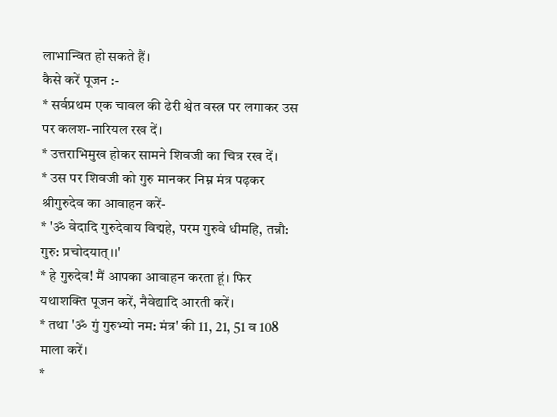लाभान्वित हो सकते हैं।
कैसे करें पूजन :-
* सर्वप्रथम एक चावल की ढेरी श्वेत वस्त्र पर लगाकर उस पर कलश-नारियल रख दें।
* उत्तराभिमुख होकर सामने शिवजी का चित्र रख दें।
* उस पर शिवजी को गुरु मानकर निम्न मंत्र पढ़कर श्रीगुरुदेव का आवाहन करें-
* 'ॐ वेदादि गुरुदेवाय विद्महे, परम गुरुवे धीमहि, तन्नौ: गुरु: प्रचोदयात्।।'
* हे गुरुदेव! मैं आपका आवाहन करता हूं। फिर यथाशक्ति पूजन करें, नैवेद्यादि आरती करें।
* तथा 'ॐ गुं गुरुभ्यो नम: मंत्र' की 11, 21, 51 व 108 माला करें।
*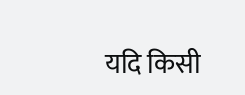यदि किसी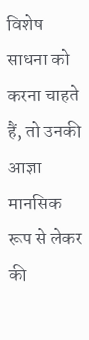विशेष साधना को करना चाहते हैं, तो उनकी आज्ञा मानसिक रूप से लेकर की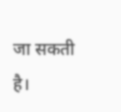जा सकती है।